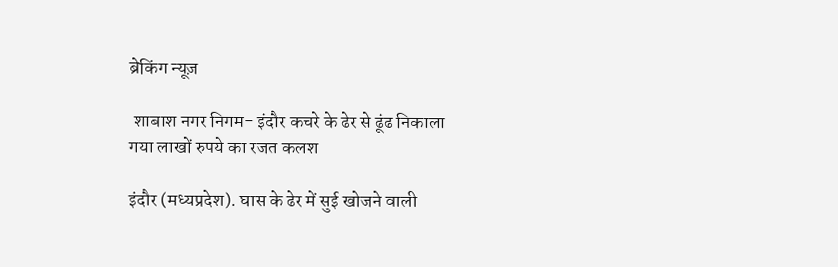ब्रेकिंग न्यूज़

 शाबाश नगर निगम- इंदौर कचरे के ढेर से ढूंढ निकाला गया लाखों रुपये का रजत कलश

इंदौर (मध्यप्रदेश). घास के ढेर में सुई खोजने वाली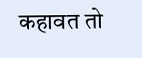कहावत तो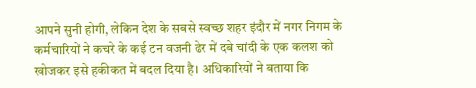आपने सुनी होगी, लेकिन देश के सबसे स्वच्छ शहर इंदौर में नगर निगम के कर्मचारियों ने कचरे के कई टन वजनी ढेर में दबे चांदी के एक कलश को खोजकर इसे हकीकत में बदल दिया है। अधिकारियों ने बताया कि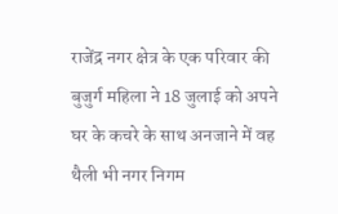राजेंद्र नगर क्षेत्र के एक परिवार की बुजुर्ग महिला ने 18 जुलाई को अपने घर के कचरे के साथ अनजाने में वह थैली भी नगर निगम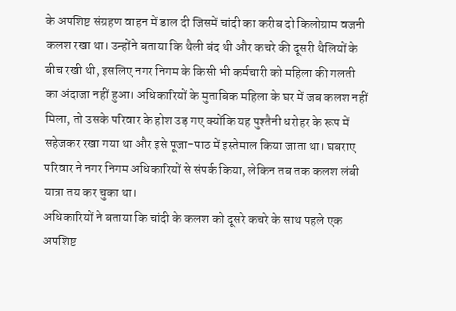के अपशिष्ट संग्रहण वाहन में डाल दी जिसमें चांदी का करीब दो किलोग्राम वजनी कलश रखा था। उन्होंने बताया कि थैली बंद थी और कचरे की दूसरी थैलियों के बीच रखी थी, इसलिए नगर निगम के किसी भी कर्मचारी को महिला की गलती का अंदाजा नहीं हुआ। अधिकारियों के मुताबिक महिला के घर में जब कलश नहीं मिला, तो उसके परिवार के होश उड़ गए क्योंकि यह पुश्तैनी धरोहर के रूप में सहेजकर रखा गया था और इसे पूजा-पाठ में इस्तेमाल किया जाता था। घबराए परिवार ने नगर निगम अधिकारियों से संपर्क किया, लेकिन तब तक कलश लंबी यात्रा तय कर चुका था।
अधिकारियों ने बताया कि चांदी के कलश को दूसरे कचरे के साथ पहले एक अपशिष्ट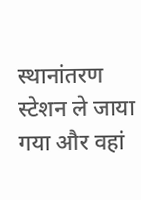स्थानांतरण स्टेशन ले जाया गया और वहां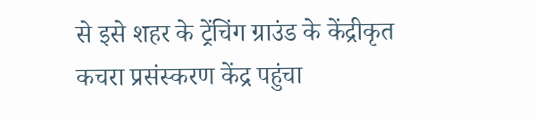से इसे शहर के ट्रेंचिंग ग्राउंड के केंद्रीकृत कचरा प्रसंस्करण केंद्र पहुंचा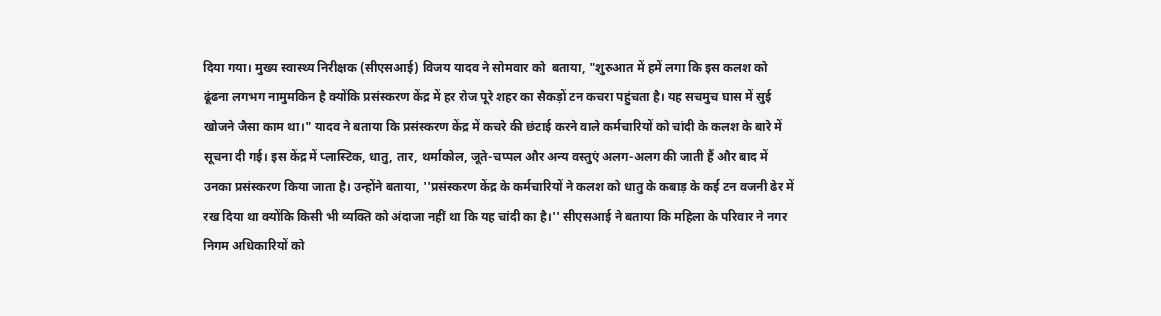दिया गया। मुख्य स्वास्थ्य निरीक्षक (सीएसआई) विजय यादव ने सोमवार को  बताया, "शुरुआत में हमें लगा कि इस कलश को ढूंढना लगभग नामुमकिन है क्योंकि प्रसंस्करण केंद्र में हर रोज पूरे शहर का सैकड़ों टन कचरा पहुंचता है। यह सचमुच घास में सुई खोजने जैसा काम था।" यादव ने बताया कि प्रसंस्करण केंद्र में कचरे की छंटाई करने वाले कर्मचारियों को चांदी के कलश के बारे में सूचना दी गई। इस केंद्र में प्लास्टिक, धातु, तार, थर्माकोल, जूते-चप्पल और अन्य वस्तुएं अलग-अलग की जाती हैं और बाद में उनका प्रसंस्करण किया जाता है। उन्होंने बताया, ''प्रसंस्करण केंद्र के कर्मचारियों ने कलश को धातु के कबाड़ के कई टन वजनी ढेर में रख दिया था क्योंकि किसी भी व्यक्ति को अंदाजा नहीं था कि यह चांदी का है।'' सीएसआई ने बताया कि महिला के परिवार ने नगर निगम अधिकारियों को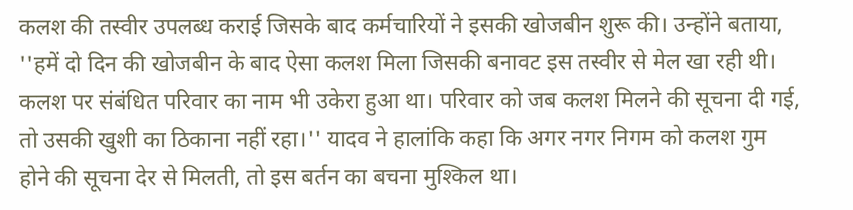कलश की तस्वीर उपलब्ध कराई जिसके बाद कर्मचारियों ने इसकी खोजबीन शुरू की। उन्होंने बताया, ''हमें दो दिन की खोजबीन के बाद ऐसा कलश मिला जिसकी बनावट इस तस्वीर से मेल खा रही थी। कलश पर संबंधित परिवार का नाम भी उकेरा हुआ था। परिवार को जब कलश मिलने की सूचना दी गई, तो उसकी खुशी का ठिकाना नहीं रहा।'' यादव ने हालांकि कहा कि अगर नगर निगम को कलश गुम होने की सूचना देर से मिलती, तो इस बर्तन का बचना मुश्किल था।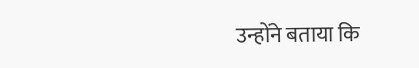उन्होंने बताया कि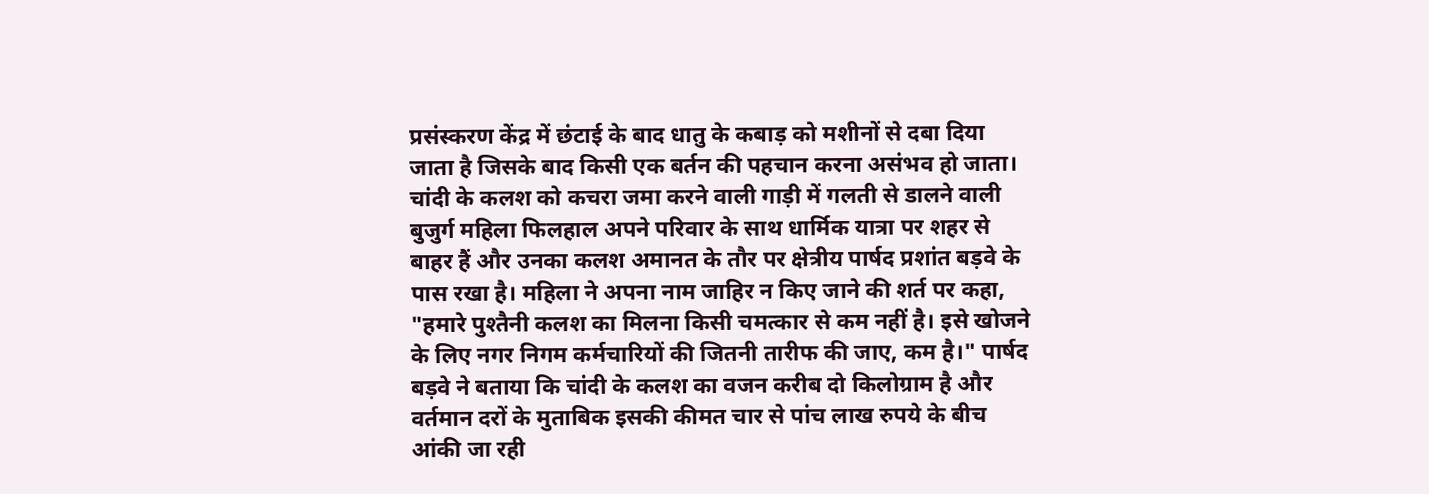प्रसंस्करण केंद्र में छंटाई के बाद धातु के कबाड़ को मशीनों से दबा दिया जाता है जिसके बाद किसी एक बर्तन की पहचान करना असंभव हो जाता। चांदी के कलश को कचरा जमा करने वाली गाड़ी में गलती से डालने वाली बुजुर्ग महिला फिलहाल अपने परिवार के साथ धार्मिक यात्रा पर शहर से बाहर हैं और उनका कलश अमानत के तौर पर क्षेत्रीय पार्षद प्रशांत बड़वे के पास रखा है। महिला ने अपना नाम जाहिर न किए जाने की शर्त पर कहा, "हमारे पुश्तैनी कलश का मिलना किसी चमत्कार से कम नहीं है। इसे खोजने के लिए नगर निगम कर्मचारियों की जितनी तारीफ की जाए, कम है।" पार्षद बड़वे ने बताया कि चांदी के कलश का वजन करीब दो किलोग्राम है और वर्तमान दरों के मुताबिक इसकी कीमत चार से पांच लाख रुपये के बीच आंकी जा रही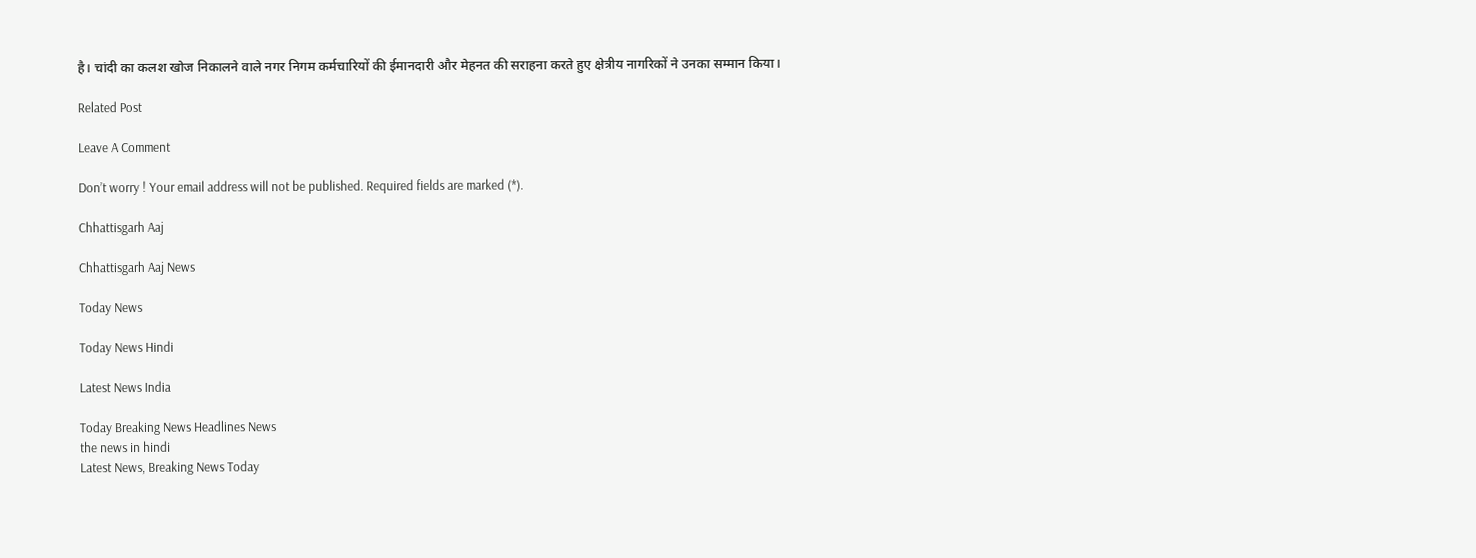है। चांदी का कलश खोज निकालने वाले नगर निगम कर्मचारियों की ईमानदारी और मेहनत की सराहना करते हुए क्षेत्रीय नागरिकों ने उनका सम्मान किया।

Related Post

Leave A Comment

Don’t worry ! Your email address will not be published. Required fields are marked (*).

Chhattisgarh Aaj

Chhattisgarh Aaj News

Today News

Today News Hindi

Latest News India

Today Breaking News Headlines News
the news in hindi
Latest News, Breaking News Today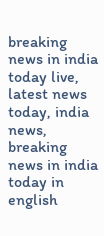breaking news in india today live, latest news today, india news, breaking news in india today in english